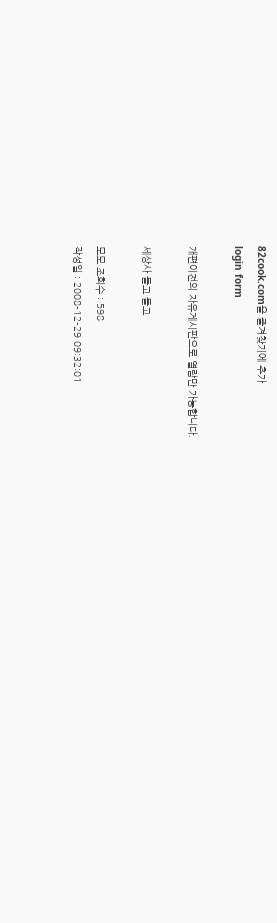82cook.com을 즐겨찾기에 추가
login form

개편이전의 자유게시판으로 열람만 가능합니다.

세상사 돌고 돌고

모모 조회수 : 598
작성일 : 2008-12-29 09:32:01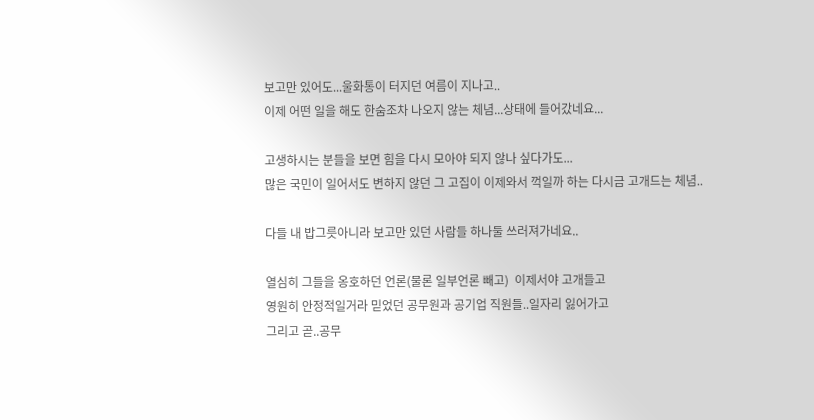보고만 있어도...울화통이 터지던 여름이 지나고..
이제 어떤 일을 해도 한숨조차 나오지 않는 체념...상태에 들어갔네요...

고생하시는 분들을 보면 힘을 다시 모아야 되지 않나 싶다가도...
많은 국민이 일어서도 변하지 않던 그 고집이 이제와서 꺽일까 하는 다시금 고개드는 체념..

다들 내 밥그릇아니라 보고만 있던 사람들 하나둘 쓰러져가네요..

열심히 그들을 옹호하던 언론(물론 일부언론 빼고)  이제서야 고개들고
영원히 안정적일거라 믿었던 공무원과 공기업 직원들..일자리 잃어가고
그리고 곧..공무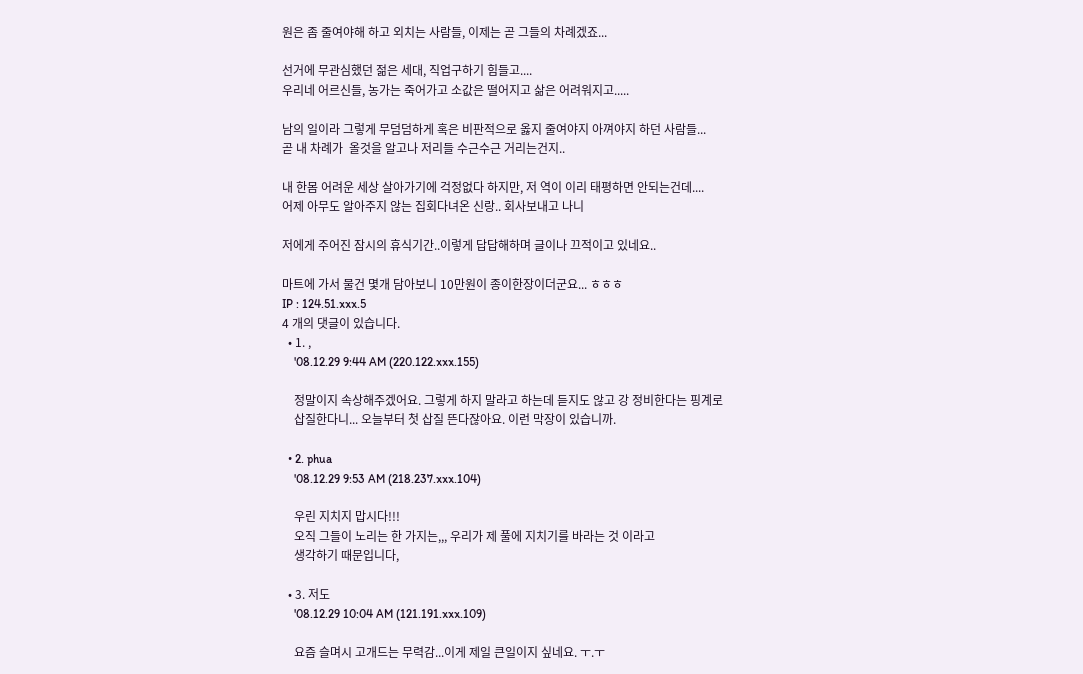원은 좀 줄여야해 하고 외치는 사람들, 이제는 곧 그들의 차례겠죠...

선거에 무관심했던 젊은 세대, 직업구하기 힘들고....
우리네 어르신들, 농가는 죽어가고 소값은 떨어지고 삶은 어려워지고.....

남의 일이라 그렇게 무덤덤하게 혹은 비판적으로 옳지 줄여야지 아껴야지 하던 사람들...
곧 내 차례가  올것을 알고나 저리들 수근수근 거리는건지..

내 한몸 어려운 세상 살아가기에 걱정없다 하지만, 저 역이 이리 태평하면 안되는건데....
어제 아무도 알아주지 않는 집회다녀온 신랑.. 회사보내고 나니

저에게 주어진 잠시의 휴식기간..이렇게 답답해하며 글이나 끄적이고 있네요..

마트에 가서 물건 몇개 담아보니 10만원이 종이한장이더군요... ㅎㅎㅎ
IP : 124.51.xxx.5
4 개의 댓글이 있습니다.
  • 1. ,
    '08.12.29 9:44 AM (220.122.xxx.155)

    정말이지 속상해주겠어요. 그렇게 하지 말라고 하는데 듣지도 않고 강 정비한다는 핑계로
    삽질한다니... 오늘부터 첫 삽질 뜬다잖아요. 이런 막장이 있습니까.

  • 2. phua
    '08.12.29 9:53 AM (218.237.xxx.104)

    우린 지치지 맙시다!!!
    오직 그들이 노리는 한 가지는,,, 우리가 제 풀에 지치기를 바라는 것 이라고
    생각하기 때문입니다,

  • 3. 저도
    '08.12.29 10:04 AM (121.191.xxx.109)

    요즘 슬며시 고개드는 무력감...이게 제일 큰일이지 싶네요. ㅜ.ㅜ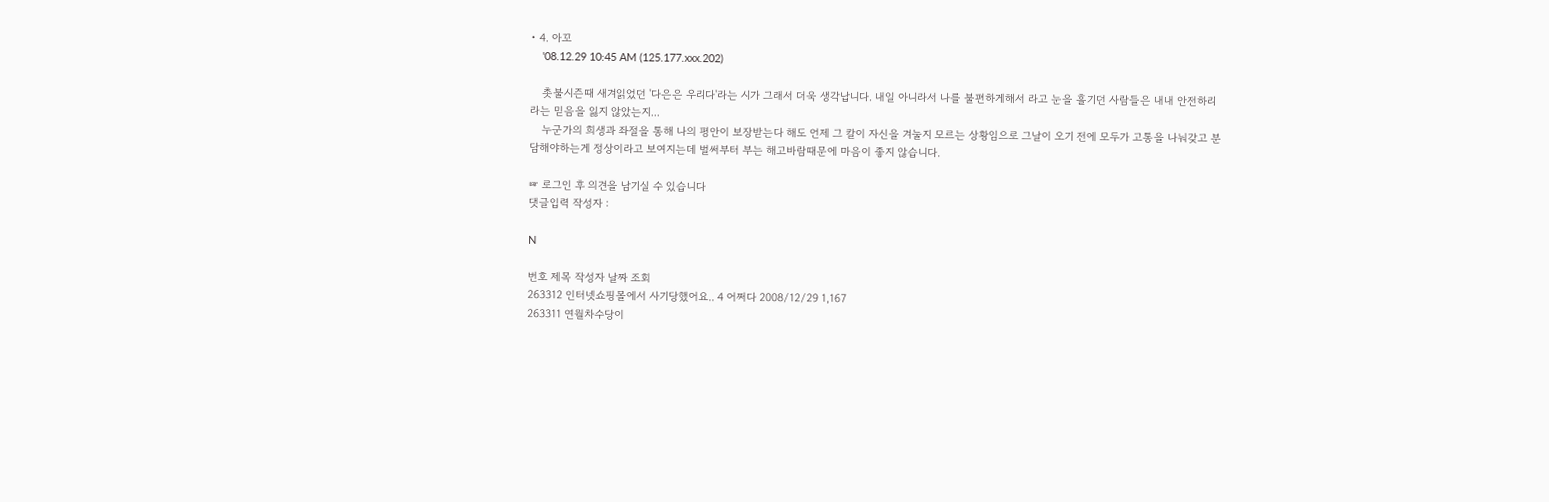• 4. 아꼬
    '08.12.29 10:45 AM (125.177.xxx.202)

    촛불시즌때 새겨읽었던 '다은은 우리다'라는 시가 그래서 더욱 생각납니다. 내일 아니라서 나를 불편하게해서 라고 눈을 흘기던 사람들은 내내 안전하리라는 믿음을 잃지 않았는지...
    누군가의 희생과 좌절을 통해 나의 평안이 보장받는다 해도 언제 그 칼이 자신을 겨눌지 모르는 상황임으로 그날이 오기 전에 모두가 고통을 나눠갖고 분담해야하는게 정상이라고 보여지는데 벌써부터 부는 해고바람때문에 마음이 좋지 않습니다.

☞ 로그인 후 의견을 남기실 수 있습니다
댓글입력 작성자 :

N

번호 제목 작성자 날짜 조회
263312 인터넷쇼핑몰에서 사기당했어요.. 4 어쩌다 2008/12/29 1,167
263311 연월차수당이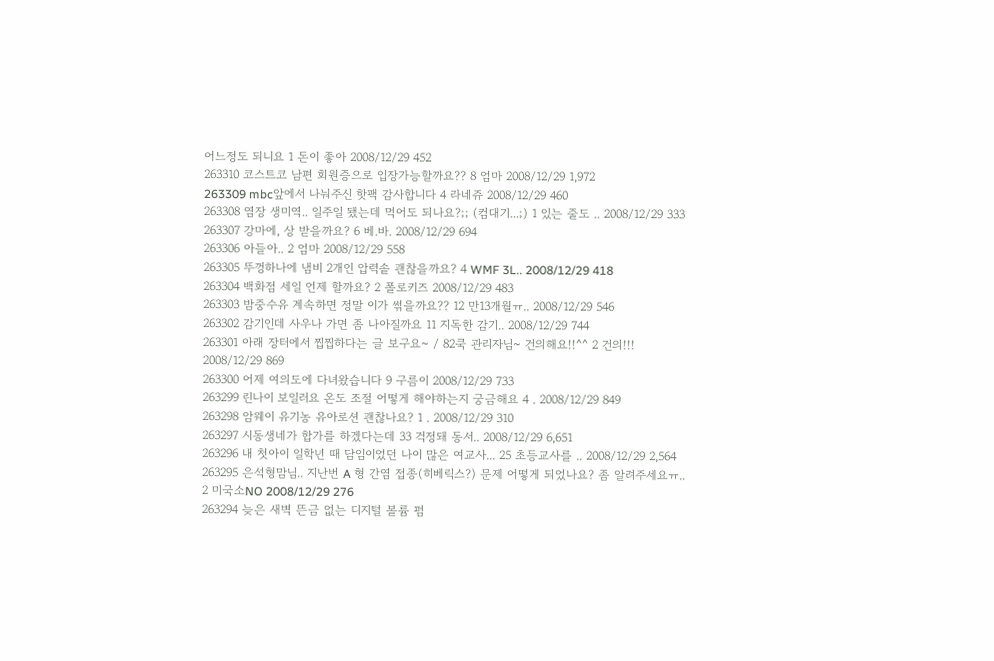어느정도 되니요 1 돈이 좋아 2008/12/29 452
263310 코스트코 남편 회원증으로 입장가능할까요?? 8 엄마 2008/12/29 1,972
263309 mbc앞에서 나눠주신 핫팩 감사합니다 4 라네쥬 2008/12/29 460
263308 염장 생미역.. 일주일 됐는데 먹어도 되나요?;; (컴대기...;) 1 있는 줄도 .. 2008/12/29 333
263307 강마에, 상 받을까요? 6 베.바. 2008/12/29 694
263306 아들아.. 2 엄마 2008/12/29 558
263305 뚜껑하나에 냄비 2개인 압력솥 괜찮을까요? 4 WMF 3L.. 2008/12/29 418
263304 백화점 세일 언제 할까요? 2 폴로키즈 2008/12/29 483
263303 밤중수유 계속하면 정말 이가 썪을까요?? 12 만13개월ㅠ.. 2008/12/29 546
263302 감기인데 사우나 가면 좀 나아질까요 11 지독한 감기.. 2008/12/29 744
263301 아래 장터에서 찝찝하다는 글 보구요~ / 82쿡 관리자님~ 건의해요!!^^ 2 건의!!! 2008/12/29 869
263300 어제 여의도에 다녀왔습니다 9 구름이 2008/12/29 733
263299 린나이 보일러요 온도 조절 어떻게 해야하는지 궁금해요 4 . 2008/12/29 849
263298 암웨이 유기농 유아로션 괜찮나요? 1 . 2008/12/29 310
263297 시동생네가 합가를 하겠다는데 33 걱정돼 동서.. 2008/12/29 6,651
263296 내 첫아이 일학년 때 담임이었던 나이 많은 여교사... 25 초등교사를 .. 2008/12/29 2,564
263295 은석형맘님.. 지난번 A 형 간염 접종(히베릭스?) 문제 어떻게 되었나요? 좀 알려주세요ㅠ.. 2 미국소NO 2008/12/29 276
263294 늦은 새벽 뜬금 없는 디지털 볼륨 펌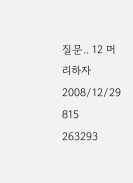질문.. 12 머리하자 2008/12/29 815
263293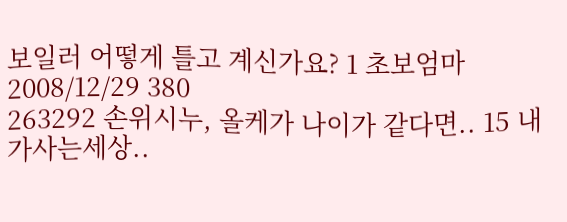보일러 어떻게 틀고 계신가요? 1 초보엄마 2008/12/29 380
263292 손위시누, 올케가 나이가 같다면.. 15 내가사는세상..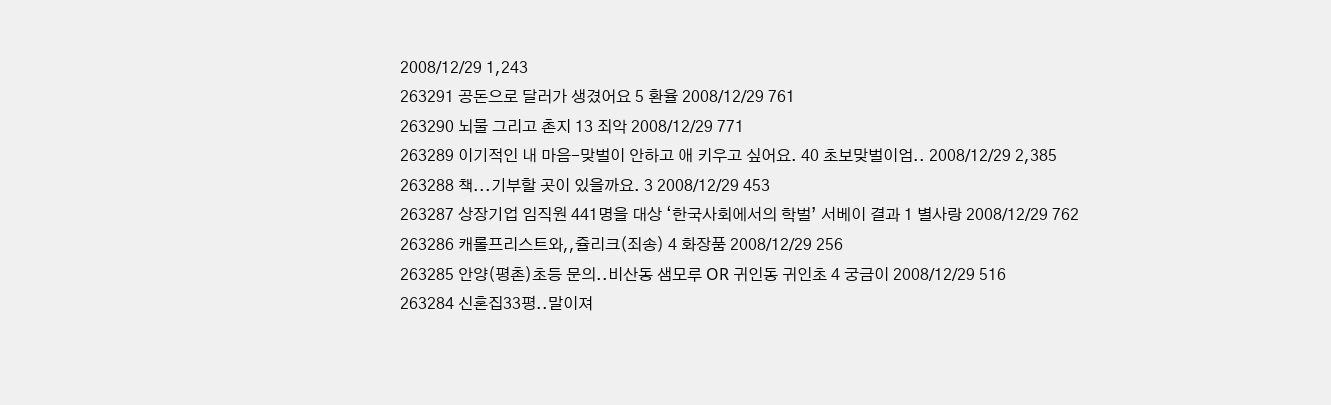2008/12/29 1,243
263291 공돈으로 달러가 생겼어요 5 환율 2008/12/29 761
263290 뇌물 그리고 촌지 13 죄악 2008/12/29 771
263289 이기적인 내 마음-맞벌이 안하고 애 키우고 싶어요. 40 초보맞벌이엄.. 2008/12/29 2,385
263288 책...기부할 곳이 있을까요. 3 2008/12/29 453
263287 상장기업 임직원 441명을 대상 ‘한국사회에서의 학벌’ 서베이 결과 1 별사랑 2008/12/29 762
263286 캐롤프리스트와,,쥴리크(죄송) 4 화장품 2008/12/29 256
263285 안양(평촌)초등 문의..비산동 샘모루 OR 귀인동 귀인초 4 궁금이 2008/12/29 516
263284 신혼집33평..말이져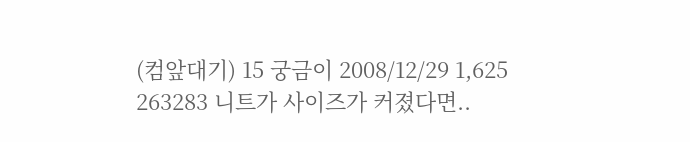(컴앞대기) 15 궁금이 2008/12/29 1,625
263283 니트가 사이즈가 커졌다면..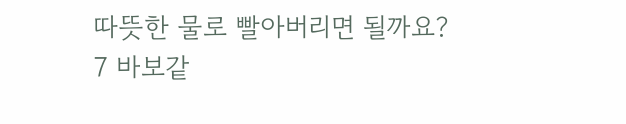따뜻한 물로 빨아버리면 될까요? 7 바보같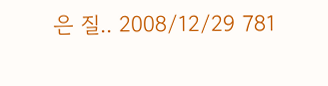은 질.. 2008/12/29 781